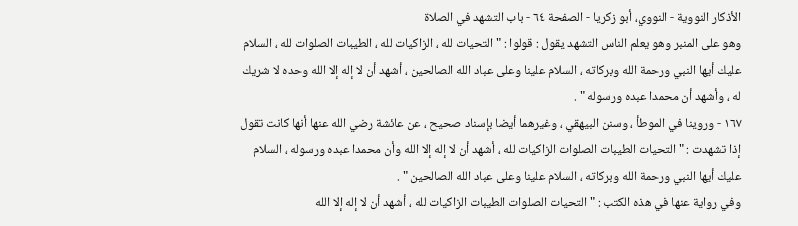الأذكار النووية - النووي، أبو زكريا - الصفحة ٦٤ - باب التشهد في الصلاة
وهو على المنبر وهو يعلم الناس التشهد يقول : قولوا : " التحيات لله ، الزاكيات لله ، الطيبات الصلوات لله ، السلام عليك أيها النبي ورحمة الله وبركاته ، السلام علينا وعلى عباد الله الصالحين ، أشهد أن لا إله إلا الله وحده لا شريك له ، وأشهد أن محمدا عبده ورسوله " .
١٦٧ - وروينا في الموطأ ، وسنن البيهقي ، وغيرهما أيضا بإسناد صحيح ، عن عائشة رضي الله عنها أنها كانت تقول إذا تشهدت : " التحيات الطيبات الصلوات الزاكيات لله ، أشهد أن لا إله إلا الله وأن محمدا عبده ورسوله ، السلام عليك أيها النبي ورحمة الله وبركاته ، السلام علينا وعلى عباد الله الصالحين " .
وفي رواية عنها في هذه الكتب : " التحيات الصلوات الطيبات الزاكيات لله ، أشهد أن لا إله إلا الله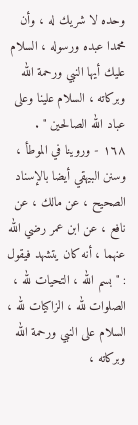وحده لا شريك له ، وأن محمدا عبده ورسوله ، السلام عليك أيها النبي ورحمة الله وبركاته ، السلام علينا وعلى عباد الله الصالحين " .
١٦٨ - وروينا في الموطأ ، وسنن البيهقي أيضا بالإسناد الصحيح ، عن مالك ، عن نافع ، عن ابن عمر رضي الله عنهما ، أنه كان يتشهد فيقول : " بسم الله ، التحيات لله ، الصلوات لله ، الزاكيات لله ، السلام على النبي ورحمة الله وبركاته ،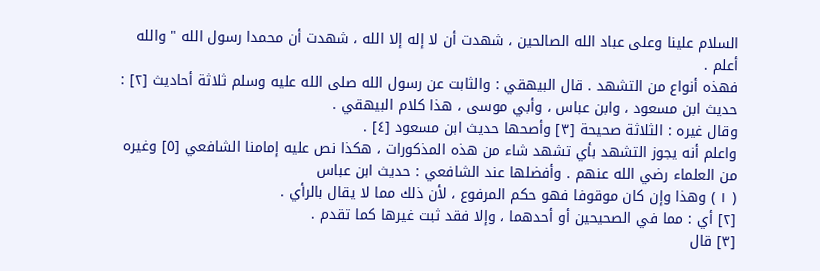السلام علينا وعلى عباد الله الصالحين ، شهدت أن لا إله إلا الله ، شهدت أن محمدا رسول الله " والله أعلم .
فهذه أنواع من التشهد . قال البيهقي : والثابت عن رسول الله صلى الله عليه وسلم ثلاثة أحاديث [٢] :
حديث ابن مسعود ، وابن عباس ، وأبي موسى ، هذا كلام البيهقي .
وقال غيره : الثلاثة صحيحة [٣] وأصحها حديث ابن مسعود [٤] .
واعلم أنه يجوز التشهد بأي تشهد شاء من هذه المذكورات ، هكذا نص عليه إمامنا الشافعي [٥] وغيره من العلماء رضي الله عنهم . وأفضلها عند الشافعي : حديث ابن عباس
( ١ ) وهذا وإن كان موقوفا فهو حكم المرفوع ، لأن ذلك مما لا يقال بالرأي .
[٢] أي : مما في الصحيحين أو أحدهما ، وإلا فقد ثبت غيرها كما تقدم .
[٣] قال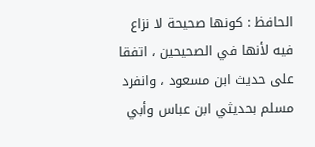الحافظ : كونها صحيحة لا نزاع فيه لأنها في الصحيحين ، اتفقا على حديث ابن مسعود ، وانفرد مسلم بحديثي ابن عباس وأبي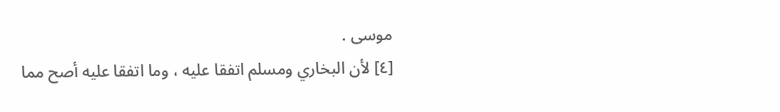موسى .
[٤] لأن البخاري ومسلم اتفقا عليه ، وما اتفقا عليه أصح مما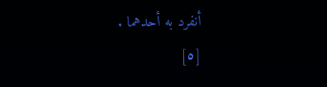أنفرد به أحدهما .
[٥]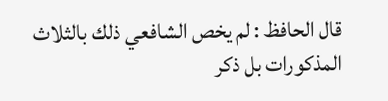قال الحافظ : لم يخص الشافعي ذلك بالثلاث المذكورات بل ذكر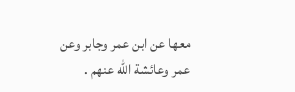معها عن ابن عمر وجابر وعن عمر وعائشة الله عنهم .